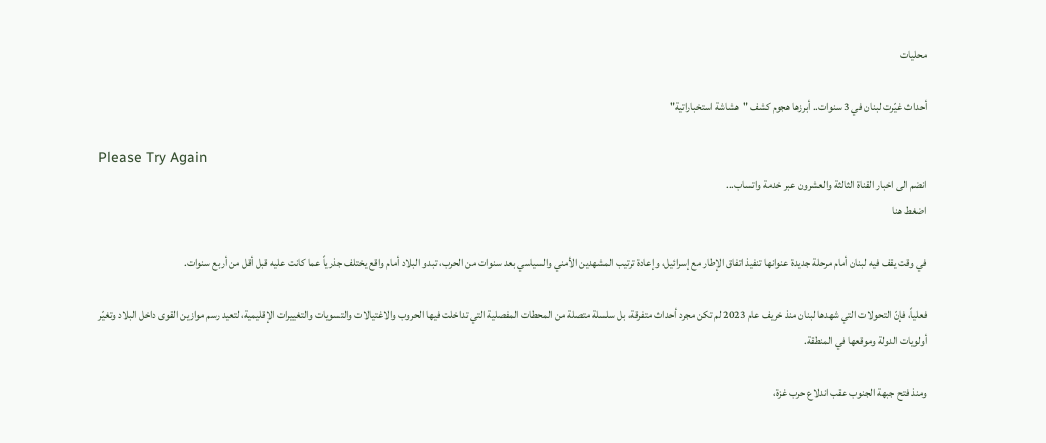محليات

أحداث غيّرت لبنان في 3 سنوات.. أبرزها هجوم كشف "هشاشة استخباراتية"

Please Try Again
انضم الى اخبار القناة الثالثة والعشرون عبر خدمة واتساب...
اضغط هنا

في وقت يقف فيه لبنان أمام مرحلة جديدة عنوانها تنفيذ اتفاق الإطار مع إسرائيل، وإعادة ترتيب المشهدين الأمني والسياسي بعد سنوات من الحرب، تبدو البلاد أمام واقع يختلف جذرياً عما كانت عليه قبل أقل من أربع سنوات.

فعلياً، فإنّ التحولات التي شهدها لبنان منذ خريف عام 2023 لم تكن مجرد أحداث متفرقة، بل سلسلة متصلة من المحطات المفصلية التي تداخلت فيها الحروب والاغتيالات والتسويات والتغييرات الإقليمية، لتعيد رسم موازين القوى داخل البلاد وتغيّر أولويات الدولة وموقعها في المنطقة.

ومنذ فتح جبهة الجنوب عقب اندلاع حرب غزة،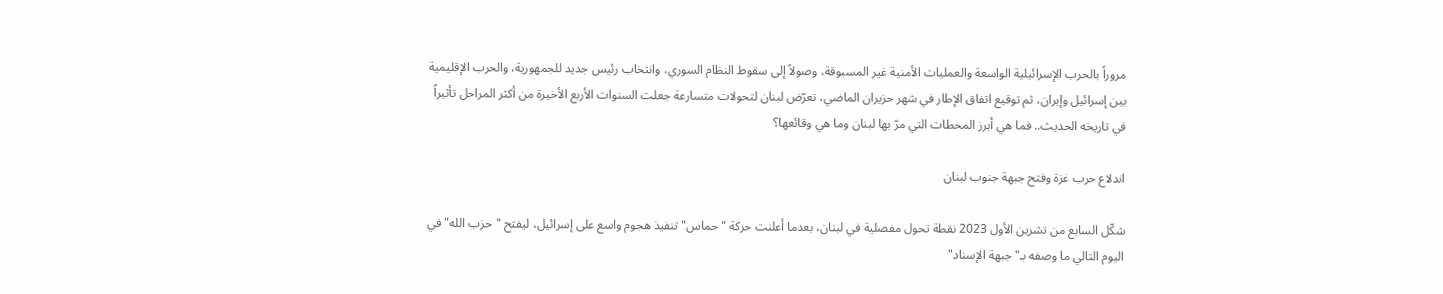مروراً بالحرب الإسرائيلية الواسعة والعمليات الأمنية غير المسبوقة، وصولاً إلى سقوط النظام السوري، وانتخاب رئيس جديد للجمهورية، والحرب الإقليمية بين إسرائيل وإيران، ثم توقيع اتفاق الإطار في شهر حزيران الماضي، تعرّض لبنان لتحولات متسارعة جعلت السنوات الأربع الأخيرة من أكثر المراحل تأثيراً في تاريخه الحديث.. فما هي أبرز المحطات التي مرّ بها لبنان وما هي وقائعها؟

اندلاع حرب غزة وفتح جبهة جنوب لبنان

شكّل السابع من تشرين الأول 2023 نقطة تحول مفصلية في لبنان، بعدما أعلنت حركة "حماس" تنفيذ هجوم واسع على إسرائيل، ليفتح "حزب الله" في اليوم التالي ما وصفه بـ"جبهة الإسناد"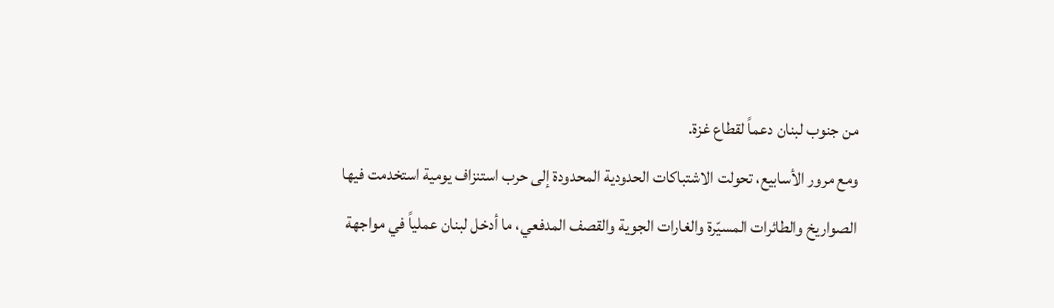من جنوب لبنان دعماً لقطاع غزة.
ومع مرور الأسابيع، تحولت الاشتباكات الحدودية المحدودة إلى حرب استنزاف يومية استخدمت فيها الصواريخ والطائرات المسيّرة والغارات الجوية والقصف المدفعي، ما أدخل لبنان عملياً في مواجهة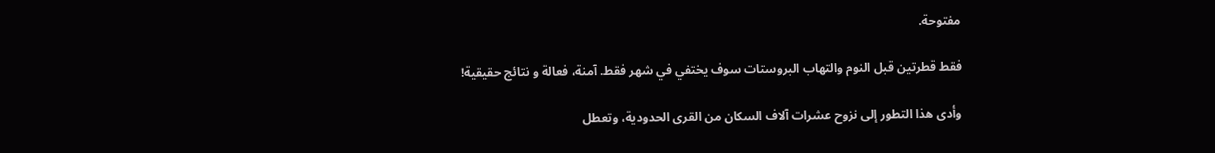مفتوحة.

فقط قطرتين قبل النوم والتهاب البروستات سوف يختفي في شهر فقط. آمنة، فعالة و نتائج حقيقية!

وأدى هذا التطور إلى نزوح عشرات آلاف السكان من القرى الحدودية، وتعطل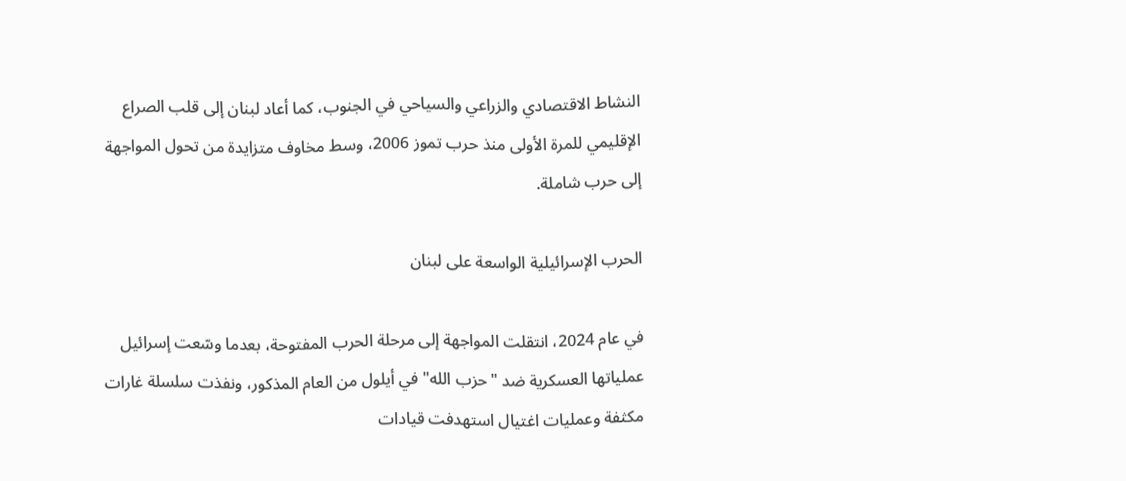النشاط الاقتصادي والزراعي والسياحي في الجنوب، كما أعاد لبنان إلى قلب الصراع الإقليمي للمرة الأولى منذ حرب تموز 2006، وسط مخاوف متزايدة من تحول المواجهة إلى حرب شاملة.

الحرب الإسرائيلية الواسعة على لبنان

في عام 2024، انتقلت المواجهة إلى مرحلة الحرب المفتوحة، بعدما وسّعت إسرائيل عملياتها العسكرية ضد "حزب الله" في أيلول من العام المذكور، ونفذت سلسلة غارات مكثفة وعمليات اغتيال استهدفت قيادات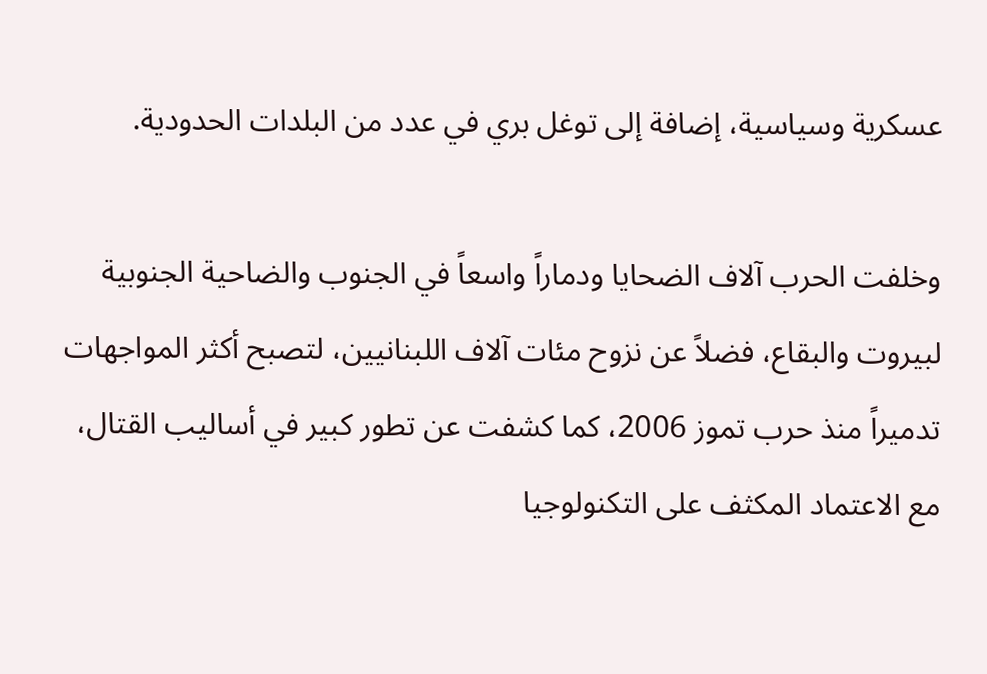عسكرية وسياسية، إضافة إلى توغل بري في عدد من البلدات الحدودية.

وخلفت الحرب آلاف الضحايا ودماراً واسعاً في الجنوب والضاحية الجنوبية لبيروت والبقاع، فضلاً عن نزوح مئات آلاف اللبنانيين، لتصبح أكثر المواجهات تدميراً منذ حرب تموز 2006، كما كشفت عن تطور كبير في أساليب القتال، مع الاعتماد المكثف على التكنولوجيا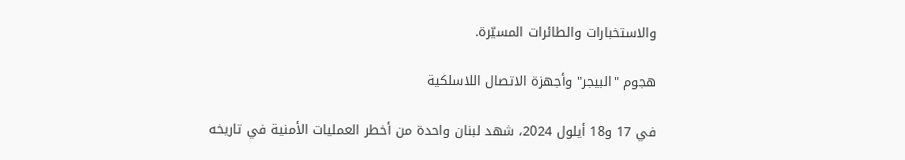والاستخبارات والطائرات المسيّرة.

هجوم "البيجر" وأجهزة الاتصال اللاسلكية

في 17 و18 أيلول 2024، شهد لبنان واحدة من أخطر العمليات الأمنية في تاريخه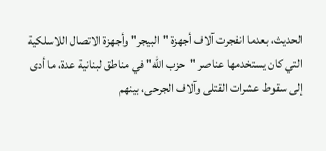الحديث، بعدما انفجرت آلاف أجهزة "البيجر" وأجهزة الاتصال اللاسلكية التي كان يستخدمها عناصر "حزب الله" في مناطق لبنانية عدة، ما أدى إلى سقوط عشرات القتلى وآلاف الجرحى، بينهم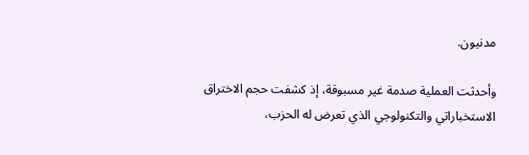مدنيون.

وأحدثت العملية صدمة غير مسبوقة، إذ كشفت حجم الاختراق الاستخباراتي والتكنولوجي الذي تعرض له الحزب،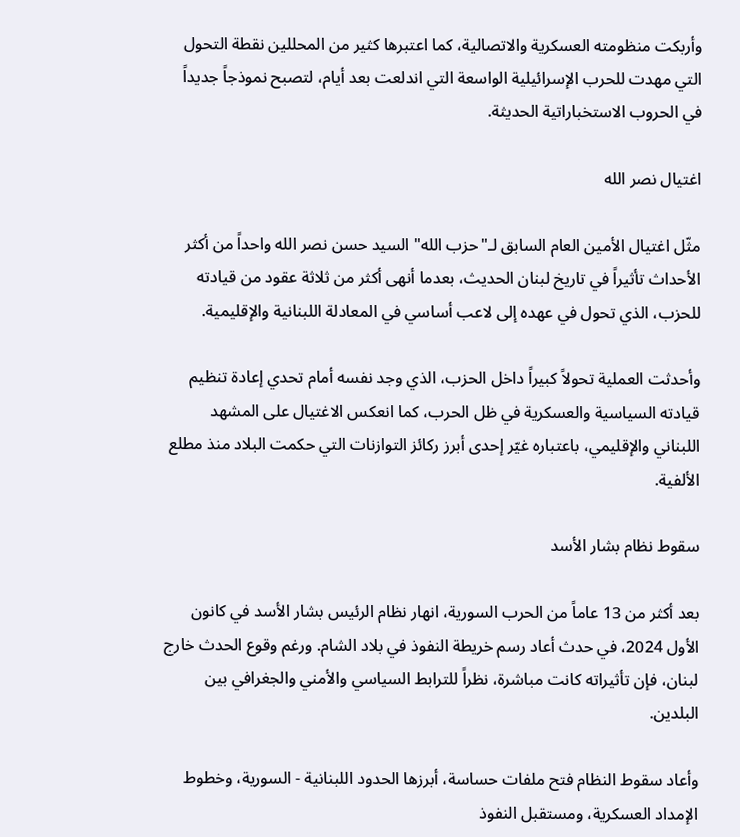وأربكت منظومته العسكرية والاتصالية، كما اعتبرها كثير من المحللين نقطة التحول التي مهدت للحرب الإسرائيلية الواسعة التي اندلعت بعد أيام، لتصبح نموذجاً جديداً في الحروب الاستخباراتية الحديثة.

اغتيال نصر الله

مثّل اغتيال الأمين العام السابق لـ"حزب الله" السيد حسن نصر الله واحداً من أكثر الأحداث تأثيراً في تاريخ لبنان الحديث، بعدما أنهى أكثر من ثلاثة عقود من قيادته للحزب، الذي تحول في عهده إلى لاعب أساسي في المعادلة اللبنانية والإقليمية.

وأحدثت العملية تحولاً كبيراً داخل الحزب، الذي وجد نفسه أمام تحدي إعادة تنظيم قيادته السياسية والعسكرية في ظل الحرب، كما انعكس الاغتيال على المشهد اللبناني والإقليمي، باعتباره غيّر إحدى أبرز ركائز التوازنات التي حكمت البلاد منذ مطلع الألفية.

سقوط نظام بشار الأسد

بعد أكثر من 13 عاماً من الحرب السورية، انهار نظام الرئيس بشار الأسد في كانون الأول 2024، في حدث أعاد رسم خريطة النفوذ في بلاد الشام. ورغم وقوع الحدث خارج لبنان، فإن تأثيراته كانت مباشرة، نظراً للترابط السياسي والأمني والجغرافي بين البلدين.

وأعاد سقوط النظام فتح ملفات حساسة، أبرزها الحدود اللبنانية - السورية، وخطوط الإمداد العسكرية، ومستقبل النفوذ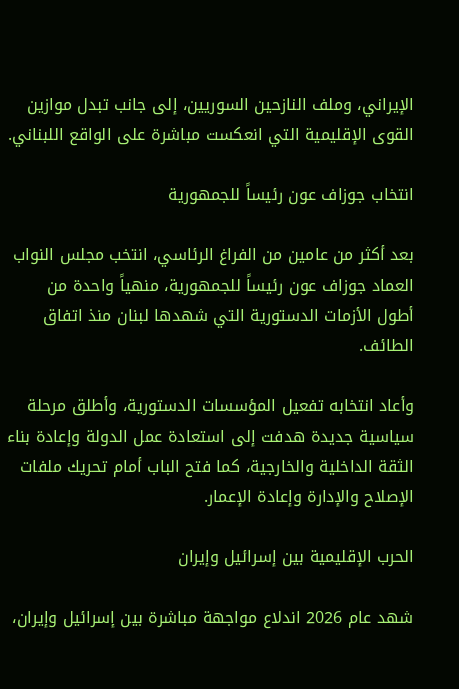الإيراني، وملف النازحين السوريين، إلى جانب تبدل موازين القوى الإقليمية التي انعكست مباشرة على الواقع اللبناني.

انتخاب جوزاف عون رئيساً للجمهورية

بعد أكثر من عامين من الفراغ الرئاسي، انتخب مجلس النواب العماد جوزاف عون رئيساً للجمهورية، منهياً واحدة من أطول الأزمات الدستورية التي شهدها لبنان منذ اتفاق الطائف.

وأعاد انتخابه تفعيل المؤسسات الدستورية، وأطلق مرحلة سياسية جديدة هدفت إلى استعادة عمل الدولة وإعادة بناء الثقة الداخلية والخارجية، كما فتح الباب أمام تحريك ملفات الإصلاح والإدارة وإعادة الإعمار.

الحرب الإقليمية بين إسرائيل وإيران

شهد عام 2026 اندلاع مواجهة مباشرة بين إسرائيل وإيران،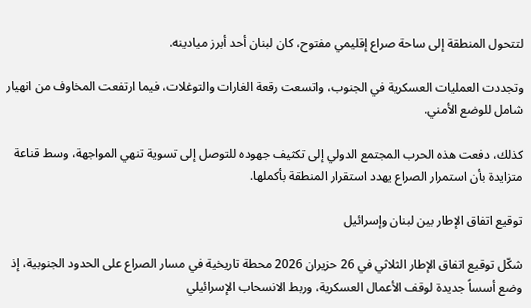لتتحول المنطقة إلى ساحة صراع إقليمي مفتوح، كان لبنان أحد أبرز ميادينه.

وتجددت العمليات العسكرية في الجنوب، واتسعت رقعة الغارات والتوغلات، فيما ارتفعت المخاوف من انهيار شامل للوضع الأمني.

كذلك، دفعت هذه الحرب المجتمع الدولي إلى تكثيف جهوده للتوصل إلى تسوية تنهي المواجهة، وسط قناعة متزايدة بأن استمرار الصراع يهدد استقرار المنطقة بأكملها.

توقيع اتفاق الإطار بين لبنان وإسرائيل

شكّل توقيع اتفاق الإطار الثلاثي في 26 حزيران 2026 محطة تاريخية في مسار الصراع على الحدود الجنوبية، إذ وضع أسساً جديدة لوقف الأعمال العسكرية، وربط الانسحاب الإسرائيلي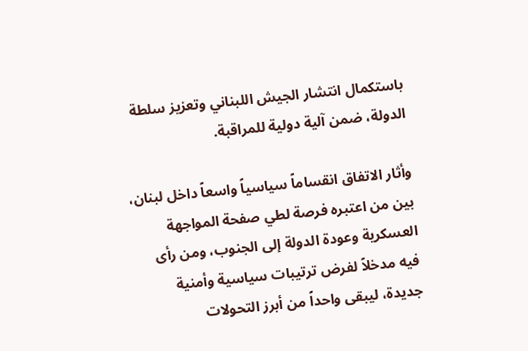باستكمال انتشار الجيش اللبناني وتعزيز سلطة الدولة، ضمن آلية دولية للمراقبة.

وأثار الاتفاق انقساماً سياسياً واسعاً داخل لبنان، بين من اعتبره فرصة لطي صفحة المواجهة العسكرية وعودة الدولة إلى الجنوب، ومن رأى فيه مدخلاً لفرض ترتيبات سياسية وأمنية جديدة، ليبقى واحداً من أبرز التحولات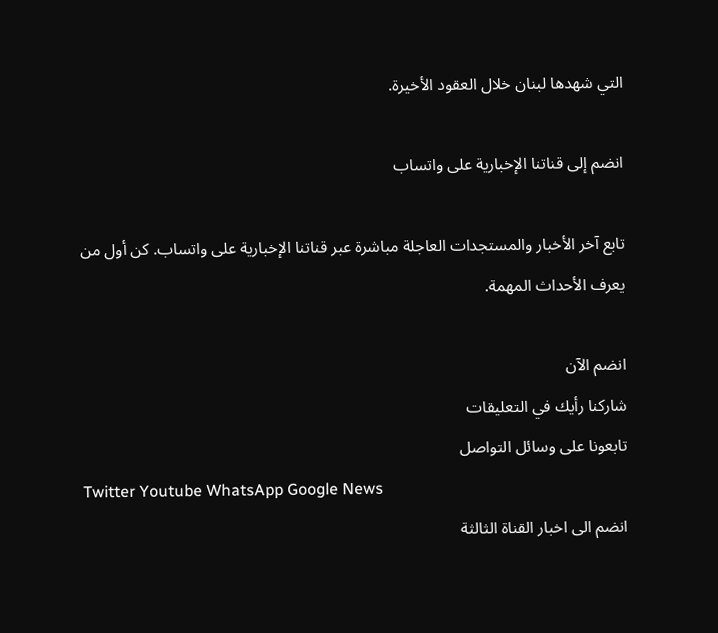التي شهدها لبنان خلال العقود الأخيرة.

انضم إلى قناتنا الإخبارية على واتساب

تابع آخر الأخبار والمستجدات العاجلة مباشرة عبر قناتنا الإخبارية على واتساب. كن أول من يعرف الأحداث المهمة.

انضم الآن
شاركنا رأيك في التعليقات
تابعونا على وسائل التواصل
Twitter Youtube WhatsApp Google News
انضم الى اخبار القناة الثالثة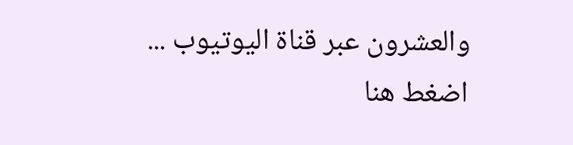والعشرون عبر قناة اليوتيوب ...
اضغط هنا